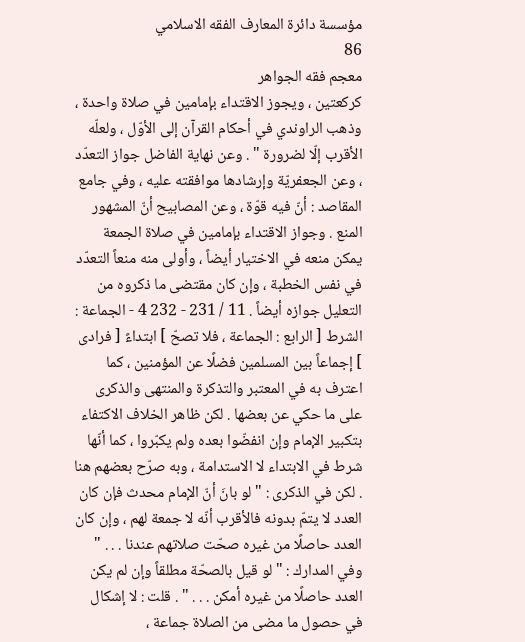مؤسسة دائرة المعارف الفقه الاسلامي
86
معجم فقه الجواهر
كركعتين ، ويجوز الاقتداء بإمامين في صلاة واحدة ، وذهب الراوندي في أحكام القرآن إلى الأوّل ، ولعلّه الأقرب إلّا لضرورة " . وعن نهاية الفاضل جواز التعدّد ، وعن الجعفريّة وإرشادها موافقته عليه ، وفي جامع المقاصد : أنّ فيه قوّة ، وعن المصابيح أنّ المشهور المنع . وجواز الاقتداء بإمامين في صلاة الجمعة يمكن منعه في الاختيار أيضاً ، وأولى منه منعاً التعدّد في نفس الخطبة ، وإن كان مقتضى ما ذكروه من التعليل جوازه أيضاً . 11 / 231 - 232 4 - الجماعة : الشرط [ الرابع : الجماعة ، فلا تصحّ ] ابتداءً [ فرادى ] إجماعاً بين المسلمين فضلًا عن المؤمنين ، كما اعترف به في المعتبر والتذكرة والمنتهى والذكرى على ما حكي عن بعضها . لكن ظاهر الخلاف الاكتفاء بتكبير الإمام وإن انفضّوا بعده ولم يكبّروا ، كما أنّها شرط في الابتداء لا الاستدامة ، وبه صرّح بعضهم هنا . لكن في الذكرى : " لو بانَ أنّ الإمام محدث فإن كان العدد لا يتمّ بدونه فالأقرب أنّه لا جمعة لهم ، وإن كان العدد حاصلًا من غيره صحّت صلاتهم عندنا . . . " وفي المدارك : " لو قيل بالصحّة مطلقاً وإن لم يكن العدد حاصلًا من غيره أمكن . . . " . قلت : لا إشكال في حصول ما مضى من الصلاة جماعة ،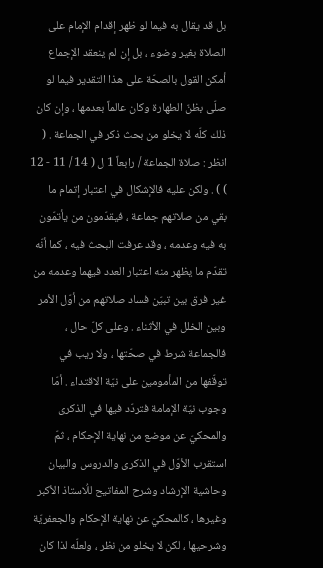بل قد يقال به فيما لو ظهر إقدام الإمام على الصلاة بغير وضوء ، بل إن لم ينعقد الإجماع أمكن القول بالصحّة على هذا التقدير فيما لو صلّى بظنّ الطهارة وكان عالماً بعدمها ، وإن كان ذلك كلّه لا يخلو من بحث ذكر في الجماعة . ( انظر : صلاة الجماعة / رابعاً 1 ل ( 14 / 11 - 12 ) ) . ولكن عليه فالإشكال في اعتبار إتمام ما بقي من صلاتهم جماعة ، فيقدّمون من يأتمّون به فيه وعدمه ، وقد عرفت البحث فيه ، كما أنّه تقدّم ما يظهر منه اعتبار العدد فيهما وعدمه من غير فرق بين تبيّن فساد صلاتهم من أوّل الأمر وبين الخلل في الأثناء . وعلى كلّ حال ، فالجماعة شرط في صحّتها ، ولا ريب في توقّفها من المأمومين على نيّة الاقتداء . أمّا وجوب نيّة الإمامة فتردّد فيها في الذكرى والمحكيّ عن موضع من نهاية الإحكام ، ثمّ استقرب الأوّل في الذكرى والدروس والبيان وحاشية الإرشاد وشرح المفاتيح للُاستاذ الأكبر وغيرها ، كالمحكيّ عن نهاية الإحكام والجعفريّة وشرحيها ، لكن لا يخلو من نظر ، ولعلّه لذا كان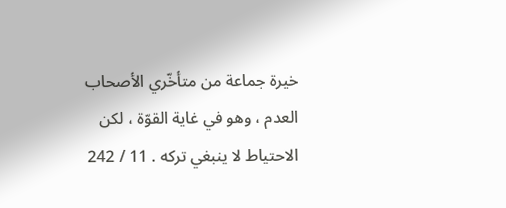خيرة جماعة من متأخّري الأصحاب العدم ، وهو في غاية القوّة ، لكن الاحتياط لا ينبغي تركه . 11 / 242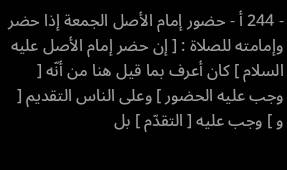- 244 أ - حضور إمام الأصل الجمعة إذا حضر وإمامته للصلاة : [ إن حضر إمام الأصل عليه السلام ] كان أعرف بما قيل هنا من أنّه [ وجب عليه الحضور ] وعلى الناس التقديم [ و ] وجب عليه [ التقدّم ] بل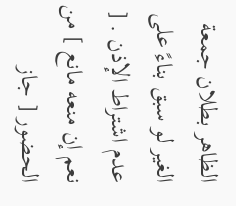الظاهر بطلان جمعة الغير لو سبق بناءً على عدم اشتراط الإذن . [ نعم إن منعه مانع ] من الحضور [ جاز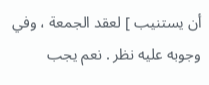أن يستنيب ] لعقد الجمعة ، وفي وجوبه عليه نظر . نعم يجب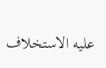عليه الاستخلاف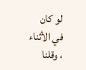لو كان في الأثناء ، وقلنا